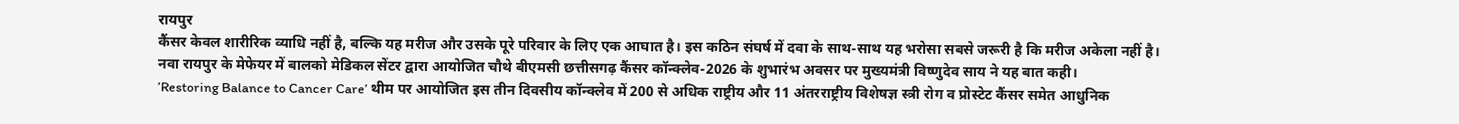रायपुर
कैंसर केवल शारीरिक व्याधि नहीं है, बल्कि यह मरीज और उसके पूरे परिवार के लिए एक आघात है। इस कठिन संघर्ष में दवा के साथ-साथ यह भरोसा सबसे जरूरी है कि मरीज अकेला नहीं है। नवा रायपुर के मेफेयर में बालको मेडिकल सेंटर द्वारा आयोजित चौथे बीएमसी छत्तीसगढ़ कैंसर कॉन्क्लेव-2026 के शुभारंभ अवसर पर मुख्यमंत्री विष्णुदेव साय ने यह बात कही।
’Restoring Balance to Cancer Care’ थीम पर आयोजित इस तीन दिवसीय कॉन्क्लेव में 200 से अधिक राष्ट्रीय और 11 अंतरराष्ट्रीय विशेषज्ञ स्त्री रोग व प्रोस्टेट कैंसर समेत आधुनिक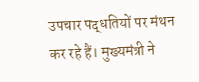उपचार पद्धतियों पर मंथन कर रहे हैं। मुख्यमंत्री ने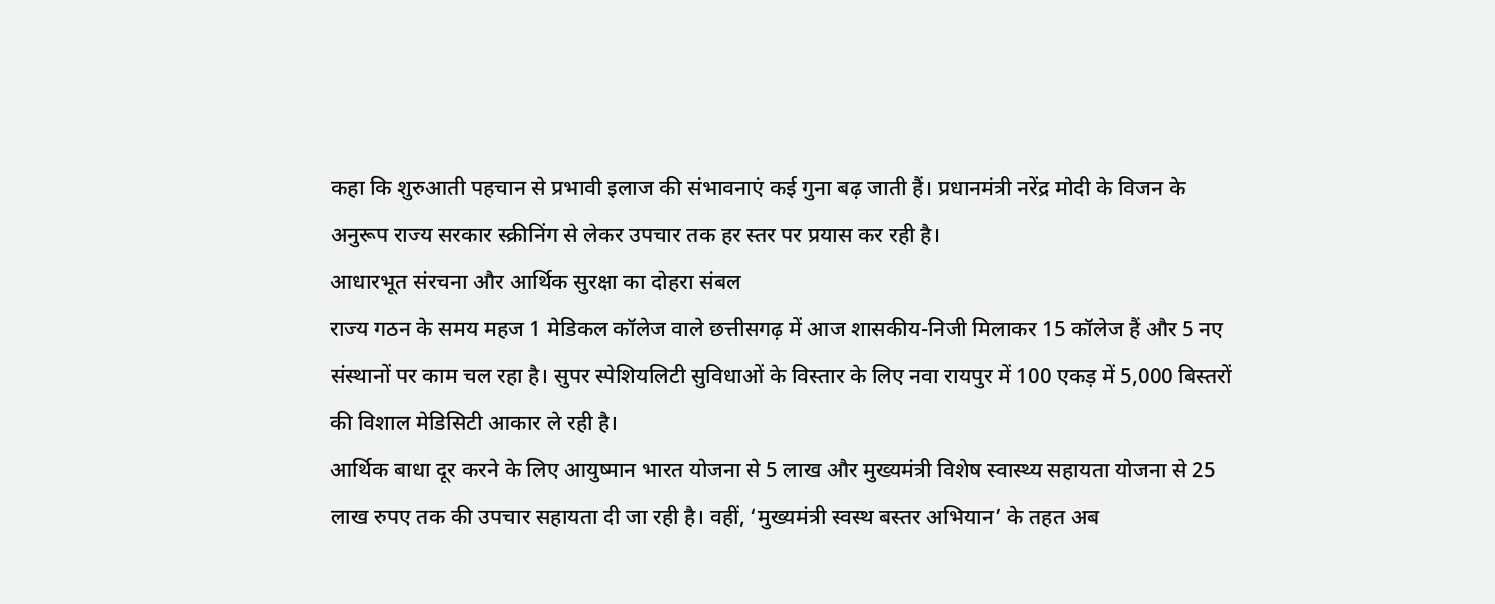कहा कि शुरुआती पहचान से प्रभावी इलाज की संभावनाएं कई गुना बढ़ जाती हैं। प्रधानमंत्री नरेंद्र मोदी के विजन के अनुरूप राज्य सरकार स्क्रीनिंग से लेकर उपचार तक हर स्तर पर प्रयास कर रही है।
आधारभूत संरचना और आर्थिक सुरक्षा का दोहरा संबल
राज्य गठन के समय महज 1 मेडिकल कॉलेज वाले छत्तीसगढ़ में आज शासकीय-निजी मिलाकर 15 कॉलेज हैं और 5 नए संस्थानों पर काम चल रहा है। सुपर स्पेशियलिटी सुविधाओं के विस्तार के लिए नवा रायपुर में 100 एकड़ में 5,000 बिस्तरों की विशाल मेडिसिटी आकार ले रही है।
आर्थिक बाधा दूर करने के लिए आयुष्मान भारत योजना से 5 लाख और मुख्यमंत्री विशेष स्वास्थ्य सहायता योजना से 25 लाख रुपए तक की उपचार सहायता दी जा रही है। वहीं, ‘मुख्यमंत्री स्वस्थ बस्तर अभियान’ के तहत अब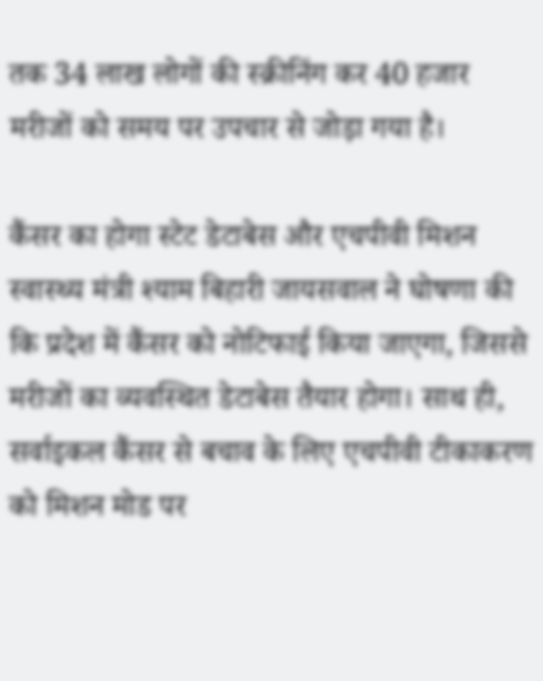तक 34 लाख लोगों की स्क्रीनिंग कर 40 हजार मरीजों को समय पर उपचार से जोड़ा गया है।

कैंसर का होगा स्टेट डेटाबेस और एचपीवी मिशन
स्वास्थ्य मंत्री श्याम बिहारी जायसवाल ने घोषणा की कि प्रदेश में कैंसर को नोटिफाई किया जाएगा, जिससे मरीजों का व्यवस्थित डेटाबेस तैयार होगा। साथ ही, सर्वाइकल कैंसर से बचाव के लिए एचपीवी टीकाकरण को मिशन मोड पर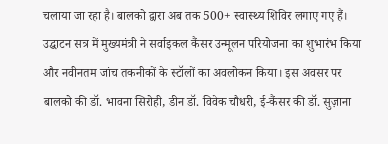चलाया जा रहा है। बालको द्वारा अब तक 500+ स्वास्थ्य शिविर लगाए गए हैं।
उद्घाटन सत्र में मुख्यमंत्री ने सर्वाइकल कैंसर उन्मूलन परियोजना का शुभारंभ किया और नवीनतम जांच तकनीकों के स्टॉलों का अवलोकन किया। इस अवसर पर बालको की डॉ. भावना सिरोही, डीन डॉ. विवेक चौधरी, ई-कैंसर की डॉ. सुज़ाना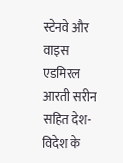स्टेनवे और वाइस एडमिरल आरती सरीन सहित देश-विदेश के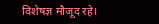विशेषज्ञ मौजूद रहे।